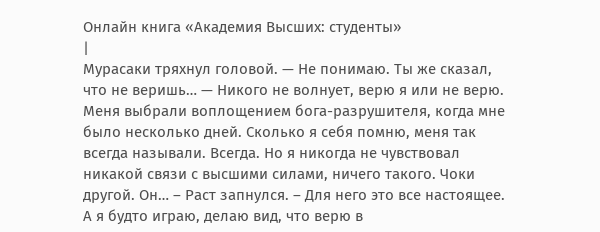Онлайн книга «Академия Высших: студенты»
|
Мурасаки тряхнул головой. — Не понимаю. Ты же сказал, что не веришь… — Никого не волнует, верю я или не верю. Меня выбрали воплощением бога-разрушителя, когда мне было несколько дней. Сколько я себя помню, меня так всегда называли. Всегда. Но я никогда не чувствовал никакой связи с высшими силами, ничего такого. Чоки другой. Он… – Раст запнулся. – Для него это все настоящее. А я будто играю, делаю вид, что верю в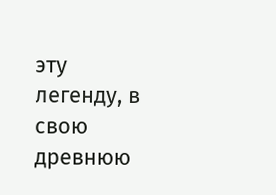эту легенду, в свою древнюю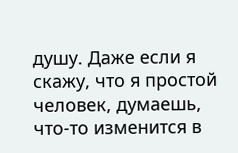душу. Даже если я скажу, что я простой человек, думаешь, что-то изменится в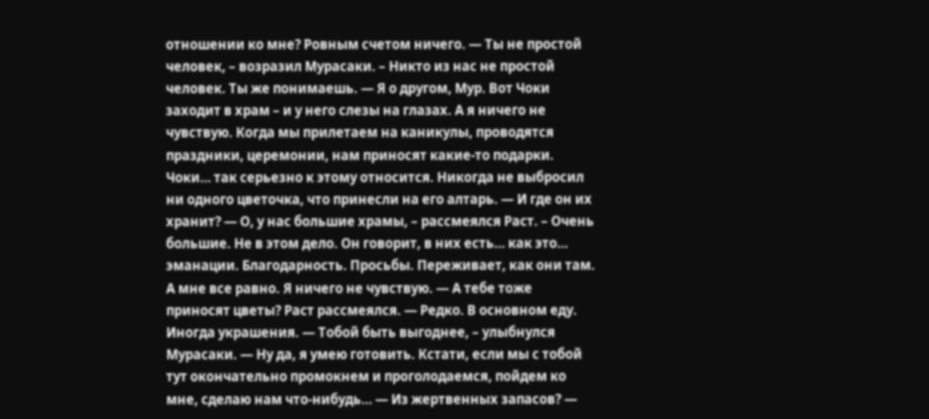отношении ко мне? Ровным счетом ничего. — Ты не простой человек, – возразил Мурасаки. – Никто из нас не простой человек. Ты же понимаешь. — Я о другом, Мур. Вот Чоки заходит в храм – и у него слезы на глазах. А я ничего не чувствую. Когда мы прилетаем на каникулы, проводятся праздники, церемонии, нам приносят какие-то подарки. Чоки… так серьезно к этому относится. Никогда не выбросил ни одного цветочка, что принесли на его алтарь. — И где он их хранит? — О, у нас большие храмы, – рассмеялся Раст. – Очень большие. Не в этом дело. Он говорит, в них есть… как это… эманации. Благодарность. Просьбы. Переживает, как они там. А мне все равно. Я ничего не чувствую. — А тебе тоже приносят цветы? Раст рассмеялся. — Редко. В основном еду. Иногда украшения. — Тобой быть выгоднее, – улыбнулся Мурасаки. — Ну да, я умею готовить. Кстати, если мы с тобой тут окончательно промокнем и проголодаемся, пойдем ко мне, сделаю нам что-нибудь… — Из жертвенных запасов? —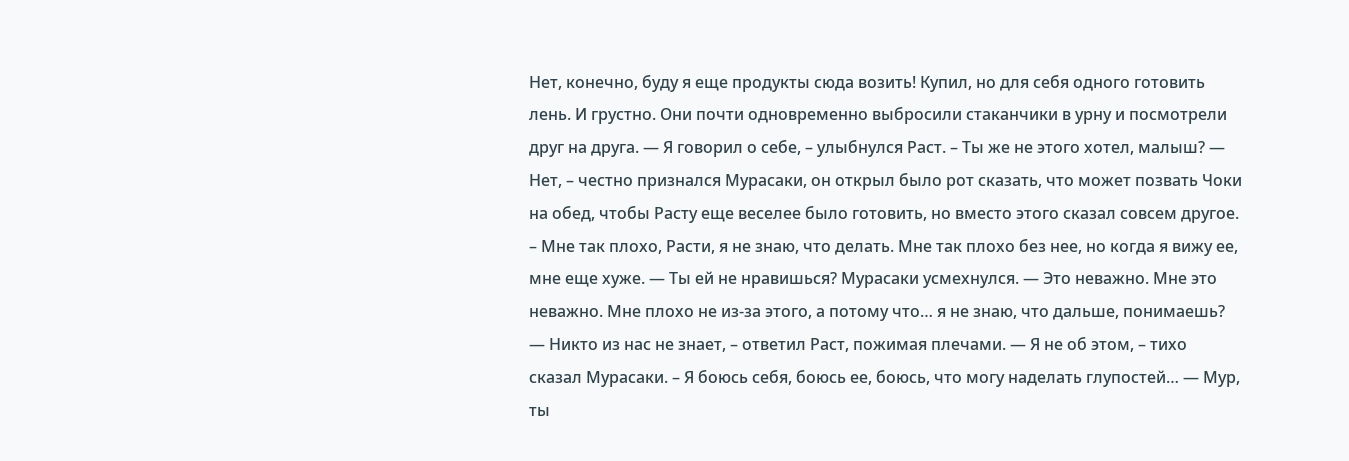Нет, конечно, буду я еще продукты сюда возить! Купил, но для себя одного готовить лень. И грустно. Они почти одновременно выбросили стаканчики в урну и посмотрели друг на друга. — Я говорил о себе, – улыбнулся Раст. – Ты же не этого хотел, малыш? — Нет, – честно признался Мурасаки, он открыл было рот сказать, что может позвать Чоки на обед, чтобы Расту еще веселее было готовить, но вместо этого сказал совсем другое. – Мне так плохо, Расти, я не знаю, что делать. Мне так плохо без нее, но когда я вижу ее, мне еще хуже. — Ты ей не нравишься? Мурасаки усмехнулся. — Это неважно. Мне это неважно. Мне плохо не из-за этого, а потому что… я не знаю, что дальше, понимаешь? — Никто из нас не знает, – ответил Раст, пожимая плечами. — Я не об этом, – тихо сказал Мурасаки. – Я боюсь себя, боюсь ее, боюсь, что могу наделать глупостей… — Мур, ты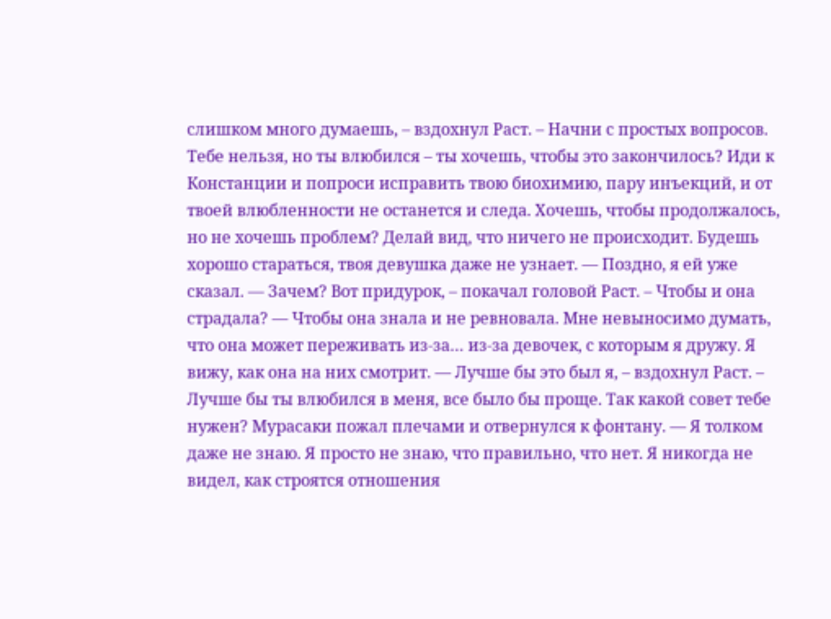слишком много думаешь, – вздохнул Раст. – Начни с простых вопросов. Тебе нельзя, но ты влюбился – ты хочешь, чтобы это закончилось? Иди к Констанции и попроси исправить твою биохимию, пару инъекций, и от твоей влюбленности не останется и следа. Хочешь, чтобы продолжалось, но не хочешь проблем? Делай вид, что ничего не происходит. Будешь хорошо стараться, твоя девушка даже не узнает. — Поздно, я ей уже сказал. — Зачем? Вот придурок, – покачал головой Раст. – Чтобы и она страдала? — Чтобы она знала и не ревновала. Мне невыносимо думать, что она может переживать из-за… из-за девочек, с которым я дружу. Я вижу, как она на них смотрит. — Лучше бы это был я, – вздохнул Раст. – Лучше бы ты влюбился в меня, все было бы проще. Так какой совет тебе нужен? Мурасаки пожал плечами и отвернулся к фонтану. — Я толком даже не знаю. Я просто не знаю, что правильно, что нет. Я никогда не видел, как строятся отношения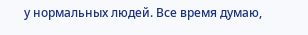у нормальных людей. Все время думаю,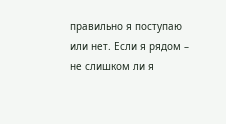правильно я поступаю или нет. Если я рядом – не слишком ли я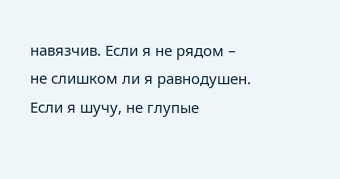навязчив. Если я не рядом – не слишком ли я равнодушен. Если я шучу, не глупые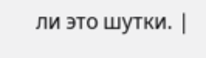ли это шутки. |